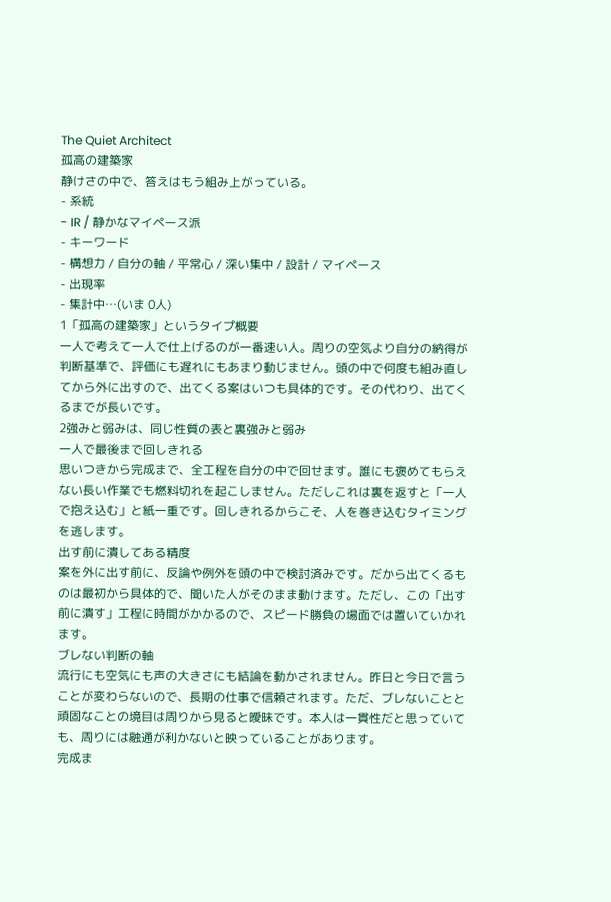The Quiet Architect
孤高の建築家
静けさの中で、答えはもう組み上がっている。
- 系統
- IR / 静かなマイペース派
- キーワード
- 構想力 / 自分の軸 / 平常心 / 深い集中 / 設計 / マイペース
- 出現率
- 集計中…(いま 0人)
1「孤高の建築家」というタイプ概要
一人で考えて一人で仕上げるのが一番速い人。周りの空気より自分の納得が判断基準で、評価にも遅れにもあまり動じません。頭の中で何度も組み直してから外に出すので、出てくる案はいつも具体的です。その代わり、出てくるまでが長いです。
2強みと弱みは、同じ性質の表と裏強みと弱み
一人で最後まで回しきれる
思いつきから完成まで、全工程を自分の中で回せます。誰にも褒めてもらえない長い作業でも燃料切れを起こしません。ただしこれは裏を返すと「一人で抱え込む」と紙一重です。回しきれるからこそ、人を巻き込むタイミングを逃します。
出す前に潰してある精度
案を外に出す前に、反論や例外を頭の中で検討済みです。だから出てくるものは最初から具体的で、聞いた人がそのまま動けます。ただし、この「出す前に潰す」工程に時間がかかるので、スピード勝負の場面では置いていかれます。
ブレない判断の軸
流行にも空気にも声の大きさにも結論を動かされません。昨日と今日で言うことが変わらないので、長期の仕事で信頼されます。ただ、ブレないことと頑固なことの境目は周りから見ると曖昧です。本人は一貫性だと思っていても、周りには融通が利かないと映っていることがあります。
完成ま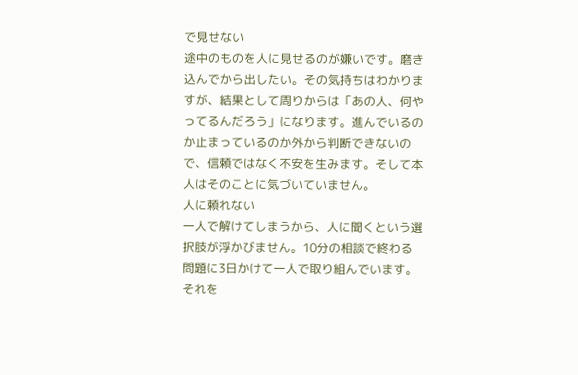で見せない
途中のものを人に見せるのが嫌いです。磨き込んでから出したい。その気持ちはわかりますが、結果として周りからは「あの人、何やってるんだろう」になります。進んでいるのか止まっているのか外から判断できないので、信頼ではなく不安を生みます。そして本人はそのことに気づいていません。
人に頼れない
一人で解けてしまうから、人に聞くという選択肢が浮かびません。10分の相談で終わる問題に3日かけて一人で取り組んでいます。それを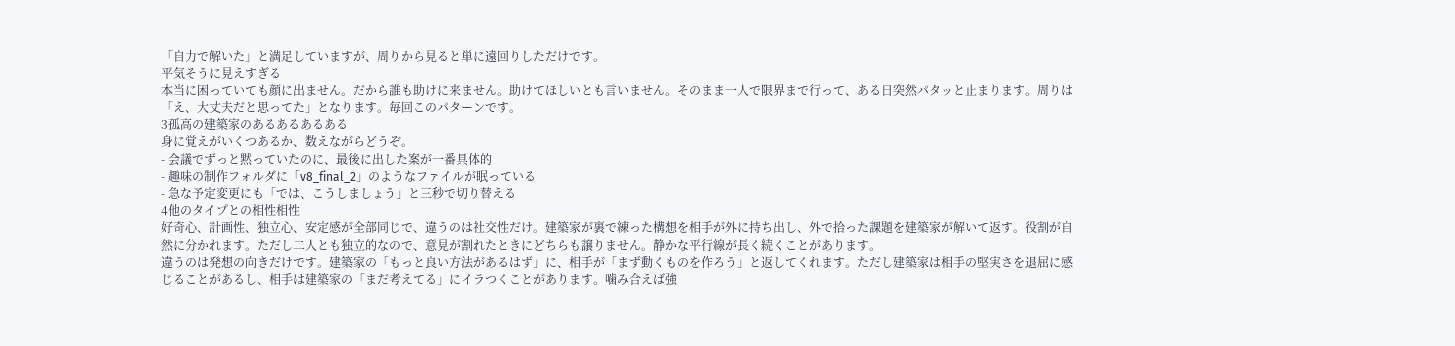「自力で解いた」と満足していますが、周りから見ると単に遠回りしただけです。
平気そうに見えすぎる
本当に困っていても顔に出ません。だから誰も助けに来ません。助けてほしいとも言いません。そのまま一人で限界まで行って、ある日突然パタッと止まります。周りは「え、大丈夫だと思ってた」となります。毎回このパターンです。
3孤高の建築家のあるあるあるある
身に覚えがいくつあるか、数えながらどうぞ。
- 会議でずっと黙っていたのに、最後に出した案が一番具体的
- 趣味の制作フォルダに「v8_final_2」のようなファイルが眠っている
- 急な予定変更にも「では、こうしましょう」と三秒で切り替える
4他のタイプとの相性相性
好奇心、計画性、独立心、安定感が全部同じで、違うのは社交性だけ。建築家が裏で練った構想を相手が外に持ち出し、外で拾った課題を建築家が解いて返す。役割が自然に分かれます。ただし二人とも独立的なので、意見が割れたときにどちらも譲りません。静かな平行線が長く続くことがあります。
違うのは発想の向きだけです。建築家の「もっと良い方法があるはず」に、相手が「まず動くものを作ろう」と返してくれます。ただし建築家は相手の堅実さを退屈に感じることがあるし、相手は建築家の「まだ考えてる」にイラつくことがあります。噛み合えば強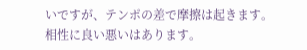いですが、テンポの差で摩擦は起きます。
相性に良い悪いはあります。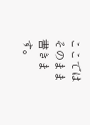ここではそのまま書きます。